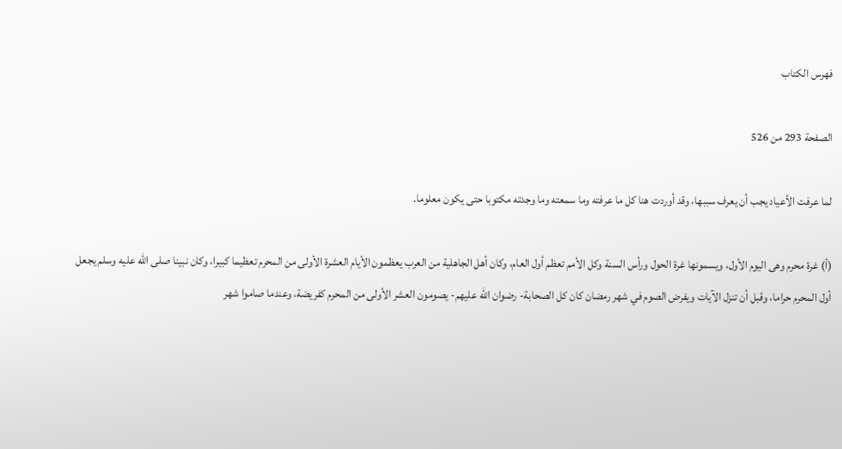فهرس الكتاب

الصفحة 293 من 526

لما عرفت الأعياد يجب أن يعرف سببها، وقد أوردت هنا كل ما عرفته وما سمعته وما وجدته مكتوبا حتى يكون معلوما.

(أ) غرة محرم وهى اليوم الأول، ويسمونها غرة الحول ورأس السنة وكل الأمم تعظم أول العام، وكان أهل الجاهلية من العرب يعظمون الأيام العشرة الأولى من المحرم تعظيما كبيرا، وكان نبينا صلى اللّه عليه وسلم يجعل أول المحرم حراما، وقبل أن تنزل الآيات ويفرض الصوم في شهر رمضان كان كل الصحابة- رضوان الله عليهم- يصومون العشر الأولى من المحرم كفريضة، وعندما صاموا شهر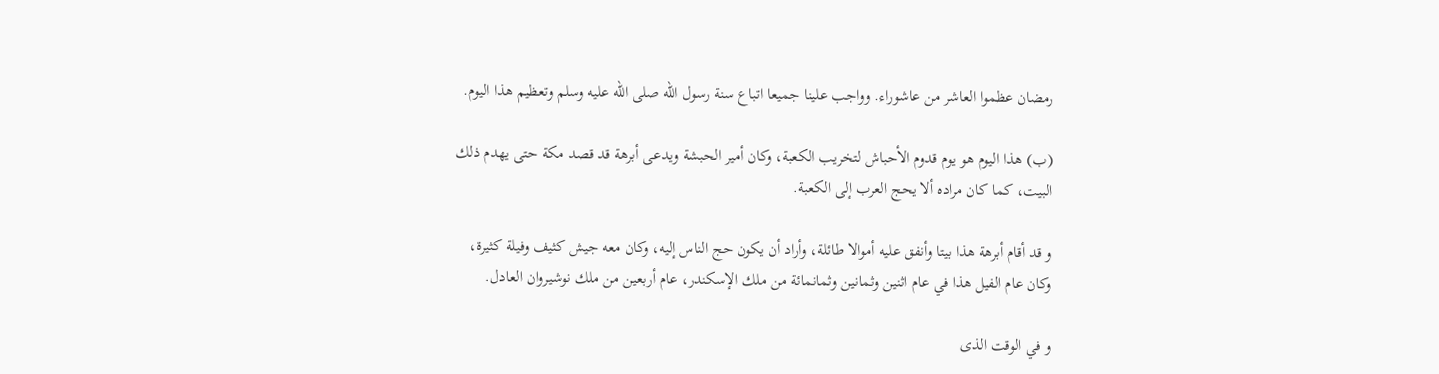رمضان عظموا العاشر من عاشوراء. وواجب علينا جميعا اتباع سنة رسول الله صلى اللّه عليه وسلم وتعظيم هذا اليوم.

(ب) هذا اليوم هو يوم قدوم الأحباش لتخريب الكعبة، وكان أمير الحبشة ويدعى أبرهة قد قصد مكة حتى يهدم ذلك البيت، كما كان مراده ألا يحج العرب إلى الكعبة.

و قد أقام أبرهة هذا بيتا وأنفق عليه أموالا طائلة، وأراد أن يكون حج الناس إليه، وكان معه جيش كثيف وفيلة كثيرة، وكان عام الفيل هذا في عام اثنين وثمانين وثمانمائة من ملك الإسكندر، عام أربعين من ملك نوشيروان العادل.

و في الوقت الذى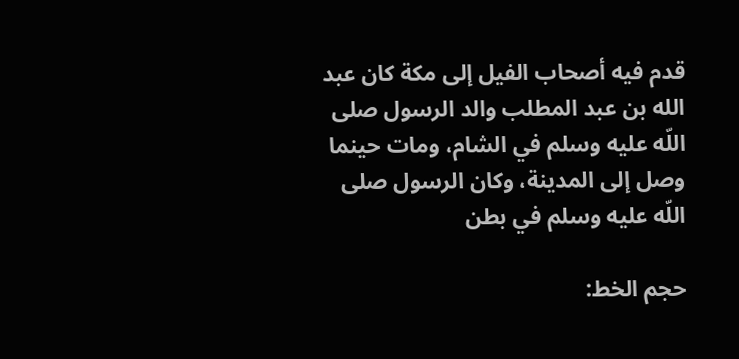قدم فيه أصحاب الفيل إلى مكة كان عبد الله بن عبد المطلب والد الرسول صلى اللّه عليه وسلم في الشام، ومات حينما وصل إلى المدينة، وكان الرسول صلى اللّه عليه وسلم في بطن

حجم الخط: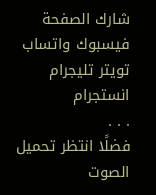شارك الصفحة
فيسبوك واتساب تويتر تليجرام انستجرام
. . .
فضلًا انتظر تحميل الصوت